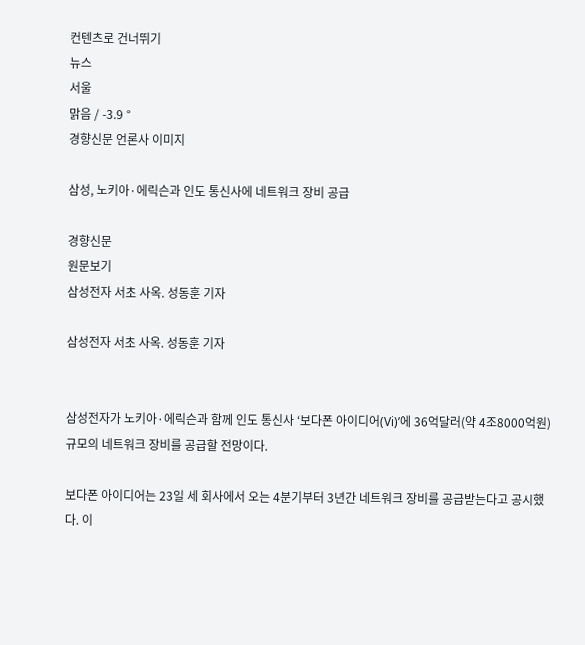컨텐츠로 건너뛰기
뉴스
서울
맑음 / -3.9 °
경향신문 언론사 이미지

삼성, 노키아·에릭슨과 인도 통신사에 네트워크 장비 공급

경향신문
원문보기
삼성전자 서초 사옥. 성동훈 기자

삼성전자 서초 사옥. 성동훈 기자


삼성전자가 노키아·에릭슨과 함께 인도 통신사 ‘보다폰 아이디어(Vi)’에 36억달러(약 4조8000억원) 규모의 네트워크 장비를 공급할 전망이다.

보다폰 아이디어는 23일 세 회사에서 오는 4분기부터 3년간 네트워크 장비를 공급받는다고 공시했다. 이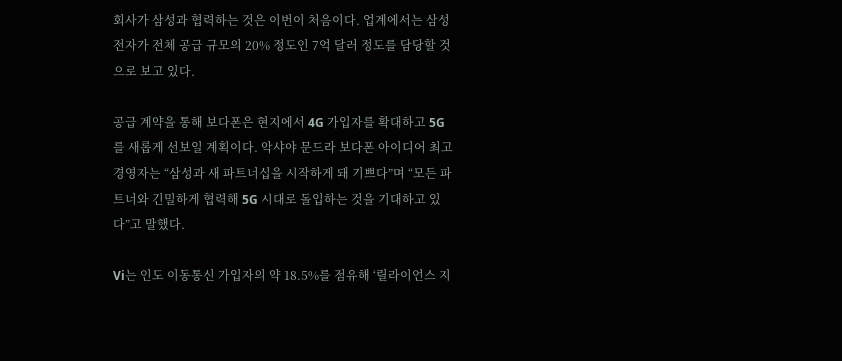회사가 삼성과 협력하는 것은 이번이 처음이다. 업계에서는 삼성전자가 전체 공급 규모의 20% 정도인 7억 달러 정도를 담당할 것으로 보고 있다.

공급 계약을 통해 보다폰은 현지에서 4G 가입자를 확대하고 5G를 새롭게 선보일 계획이다. 악샤야 문드라 보다폰 아이디어 최고경영자는 “삼성과 새 파트너십을 시작하게 돼 기쁘다”며 “모든 파트너와 긴밀하게 협력해 5G 시대로 돌입하는 것을 기대하고 있다”고 말했다.

Vi는 인도 이동통신 가입자의 약 18.5%를 점유해 ‘릴라이언스 지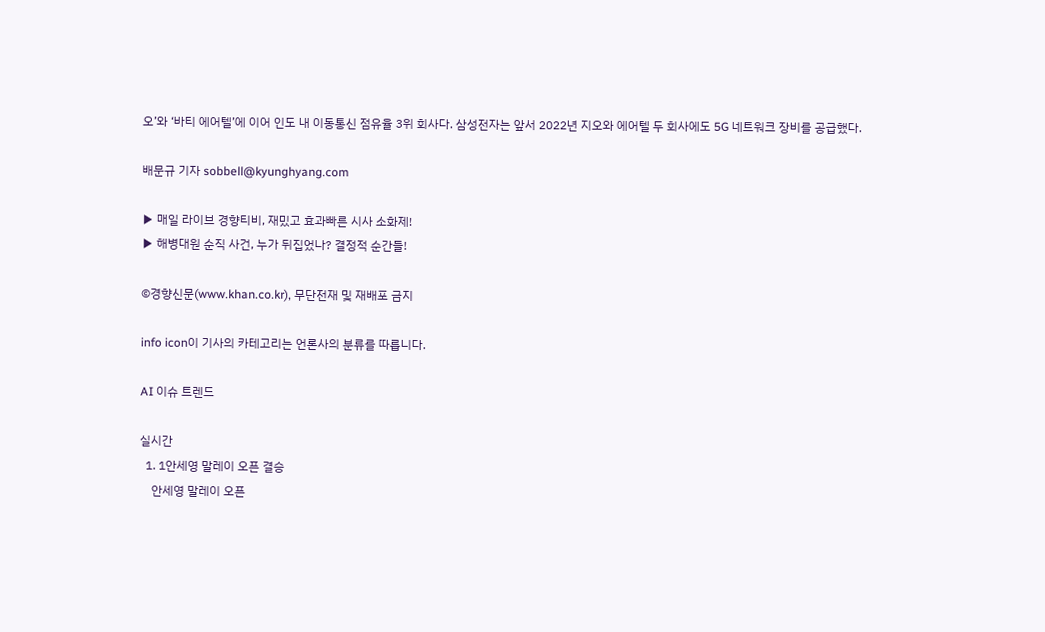오’와 ‘바티 에어텔’에 이어 인도 내 이동통신 점유율 3위 회사다. 삼성전자는 앞서 2022년 지오와 에어텔 두 회사에도 5G 네트워크 장비를 공급했다.

배문규 기자 sobbell@kyunghyang.com

▶ 매일 라이브 경향티비, 재밌고 효과빠른 시사 소화제!
▶ 해병대원 순직 사건, 누가 뒤집었나? 결정적 순간들!

©경향신문(www.khan.co.kr), 무단전재 및 재배포 금지

info icon이 기사의 카테고리는 언론사의 분류를 따릅니다.

AI 이슈 트렌드

실시간
  1. 1안세영 말레이 오픈 결승
    안세영 말레이 오픈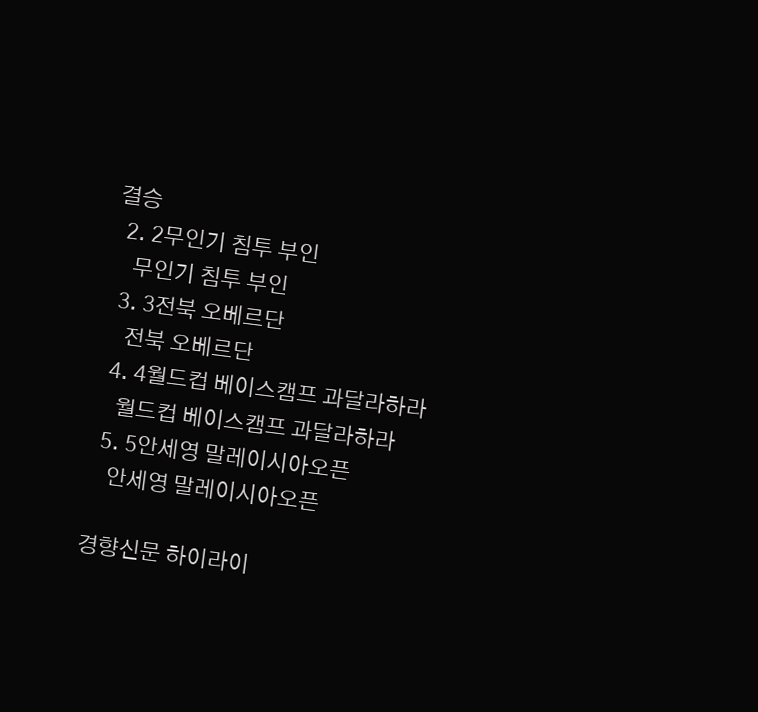결승
  2. 2무인기 침투 부인
    무인기 침투 부인
  3. 3전북 오베르단
    전북 오베르단
  4. 4월드컵 베이스캠프 과달라하라
    월드컵 베이스캠프 과달라하라
  5. 5안세영 말레이시아오픈
    안세영 말레이시아오픈

경향신문 하이라이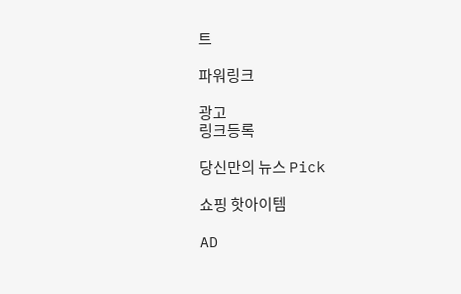트

파워링크

광고
링크등록

당신만의 뉴스 Pick

쇼핑 핫아이템

AD